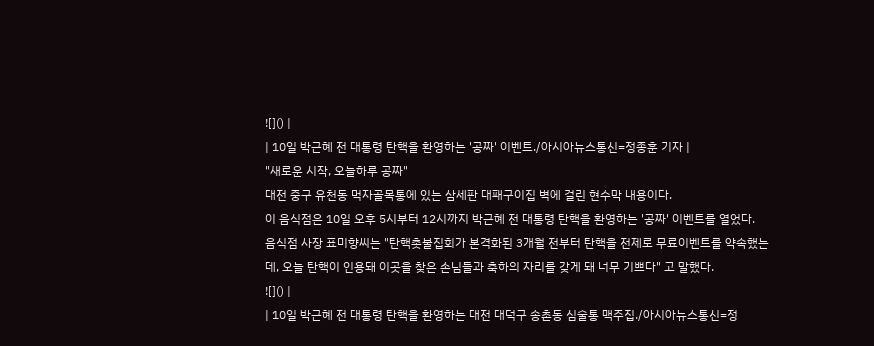![]() |
| 10일 박근혜 전 대통령 탄핵을 환영하는 '공짜' 이벤트./아시아뉴스통신=정종훈 기자 |
"새로운 시작, 오늘하루 공짜"
대전 중구 유천동 먹자골목통에 있는 삼세판 대패구이집 벽에 걸린 현수막 내용이다.
이 음식점은 10일 오후 5시부터 12시까지 박근혜 전 대통령 탄핵을 환영하는 '공짜' 이벤트를 열었다.
음식점 사장 표미향씨는 "탄핵촛불집회가 본격화된 3개월 전부터 탄핵을 전제로 무료이벤트를 약속했는데, 오늘 탄핵이 인용돼 이곳을 찾은 손님들과 축하의 자리를 갖게 돼 너무 기쁘다" 고 말했다.
![]() |
| 10일 박근혜 전 대통령 탄핵을 환영하는 대전 대덕구 송촌동 심술통 맥주집./아시아뉴스통신=정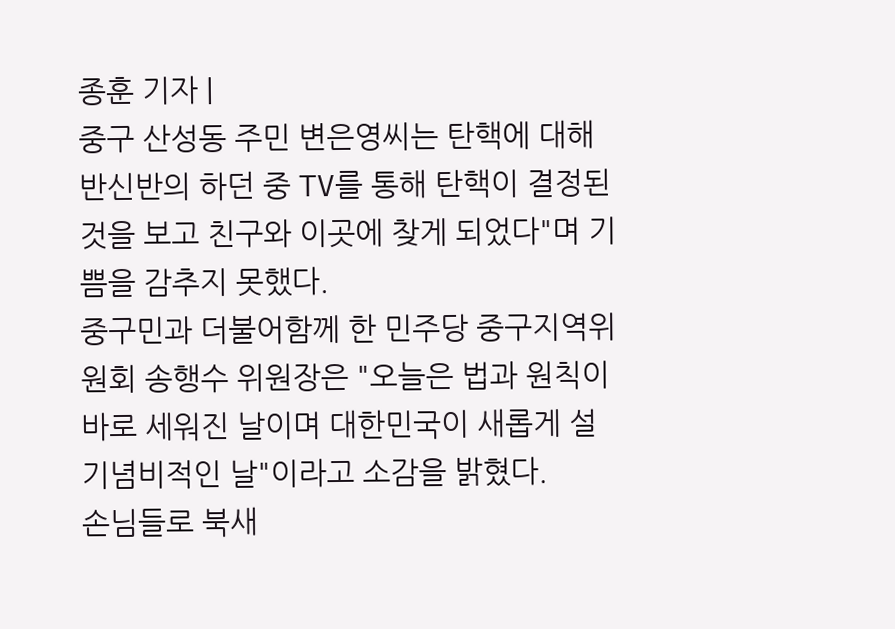종훈 기자 |
중구 산성동 주민 변은영씨는 탄핵에 대해 반신반의 하던 중 TV를 통해 탄핵이 결정된 것을 보고 친구와 이곳에 찾게 되었다"며 기쁨을 감추지 못했다.
중구민과 더불어함께 한 민주당 중구지역위원회 송행수 위원장은 "오늘은 법과 원칙이 바로 세워진 날이며 대한민국이 새롭게 설 기념비적인 날"이라고 소감을 밝혔다.
손님들로 북새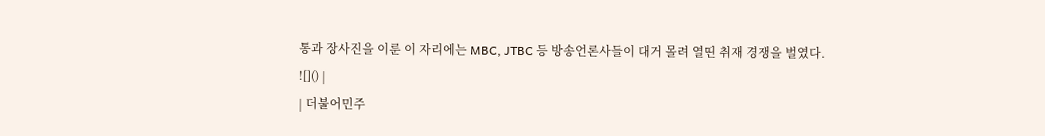통과 장사진을 이룬 이 자리에는 MBC, JTBC 등 방송언론사들이 대거 몰려 열띤 취재 경쟁을 벌였다.
![]() |
| 더불어민주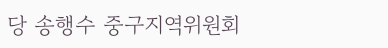당 송행수 중구지역위원회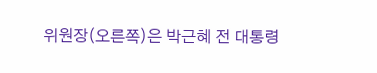위원장(오른쪽)은 박근혜 전 대통령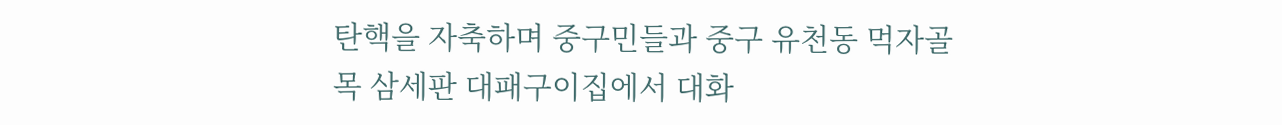탄핵을 자축하며 중구민들과 중구 유천동 먹자골목 삼세판 대패구이집에서 대화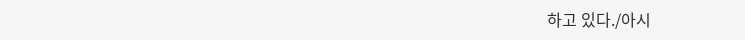하고 있다./아시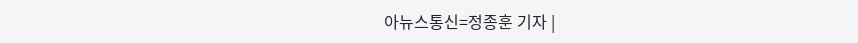아뉴스통신=정종훈 기자 |